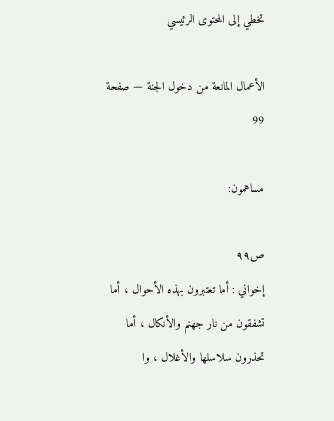تخطي إلى المحتوى الرئيسي

الأعمال المانعة من دخول الجنة — صفحة 99

مساهمون:

ص٩٩
إخواني : أما تعتبرون بهذه الأحوال ، أما تشفقون من نار جهنم والأنكال ، أما تحذرون سلاسلها والأغلال ، وا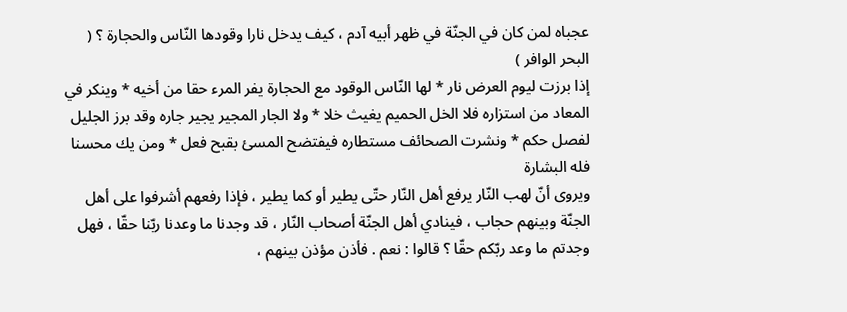عجباه لمن كان في الجنّة في ظهر أبيه آدم ، كيف يدخل نارا وقودها النّاس والحجارة ؟ ( البحر الوافر )
إذا برزت ليوم العرض نار * لها النّاس الوقود مع الحجارة يفر المرء حقا من أخيه * وينكر في المعاد من استزاره فلا الخل الحميم يغيث خلا * ولا الجار المجير يجير جاره وقد برز الجليل لفصل حكم * ونشرت الصحائف مستطاره فيفتضح المسئ بقبح فعل * ومن يك محسنا فله البشارة
ويروى أنّ لهب النّار يرفع أهل النّار حتّى يطير أو كما يطير ، فإذا رفعهم أشرفوا على أهل الجنّة وبينهم حجاب ، فينادي أهل الجنّة أصحاب النّار ، قد وجدنا ما وعدنا ربّنا حقّا ، فهل وجدتم ما وعد ربّكم حقّا ؟ قالوا : نعم . فأذن مؤذن بينهم ،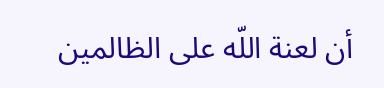أن لعنة اللّه على الظالمين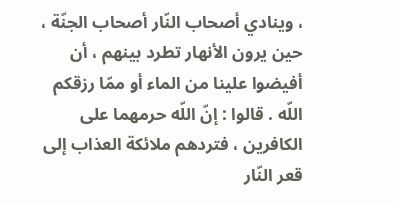، وينادي أصحاب النّار أصحاب الجنّة ، حين يرون الأنهار تطرد بينهم ، أن أفيضوا علينا من الماء أو ممّا رزقكم اللّه . قالوا : إنّ اللّه حرمهما على الكافرين ، فتردهم ملائكة العذاب إلى قعر النّار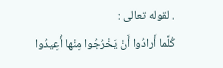. لقوله تعالى :
كُلَّما أَرادُوا أَنْ يَخْرُجُوا مِنْها أُعِيدُوا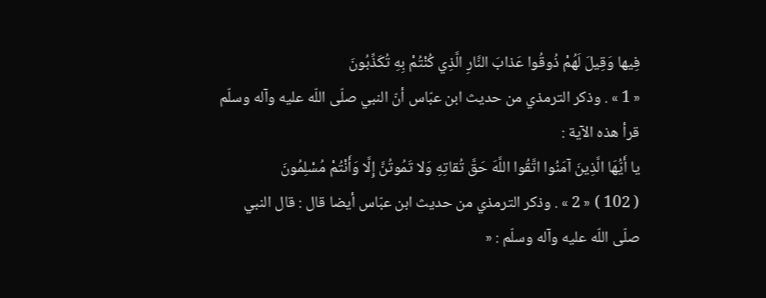فِيها وَقِيلَ لَهُمْ ذُوقُوا عَذابَ النَّارِ الَّذِي كُنْتُمْ بِهِ تُكَذِّبُونَ
« 1 » . وذكر الترمذي من حديث ابن عبّاس أنّ النبي صلّى اللّه عليه وآله وسلّم قرأ هذه الآية :
يا أَيُّهَا الَّذِينَ آمَنُوا اتَّقُوا اللَّهَ حَقَّ تُقاتِهِ وَلا تَمُوتُنَّ إِلَّا وَأَنْتُمْ مُسْلِمُونَ
( 102 ) « 2 » . وذكر الترمذي من حديث ابن عبّاس أيضا قال : قال النبي صلّى اللّه عليه وآله وسلّم : «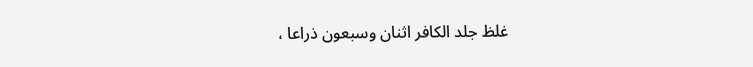غلظ جلد الكافر اثنان وسبعون ذراعا ،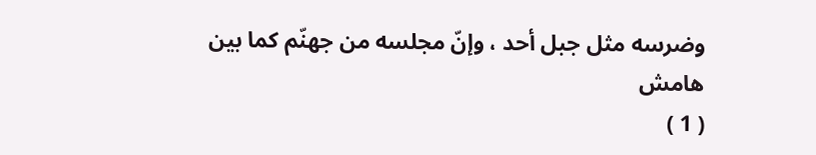وضرسه مثل جبل أحد ، وإنّ مجلسه من جهنّم كما بين
هامش
( 1 )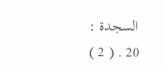السجدة : 20 . ( 2 )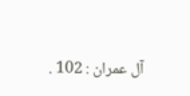آل عمران : 102 .